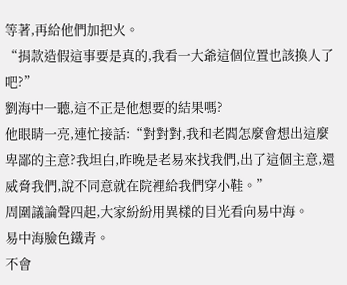等著,再給他們加把火。
“捐款造假這事要是真的,我看一大爺這個位置也該換人了吧?”
劉海中一聽,這不正是他想要的結果嗎?
他眼睛一亮,連忙接話:“對對對,我和老閻怎麼會想出這麼卑鄙的主意?我坦白,昨晚是老易來找我們,出了這個主意,還威脅我們,說不同意就在院裡給我們穿小鞋。”
周圍議論聲四起,大家紛紛用異樣的目光看向易中海。
易中海臉色鐵青。
不會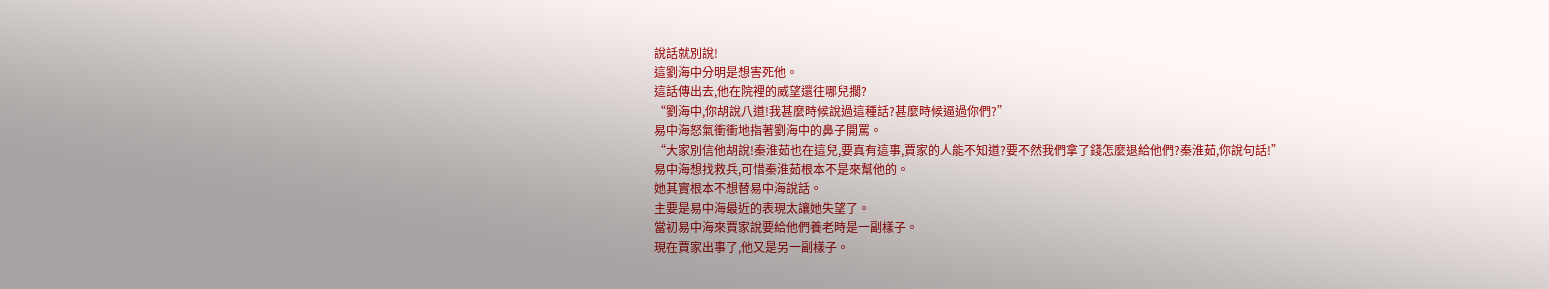說話就別說!
這劉海中分明是想害死他。
這話傳出去,他在院裡的威望還往哪兒擱?
“劉海中,你胡說八道!我甚麼時候說過這種話?甚麼時候逼過你們?”
易中海怒氣衝衝地指著劉海中的鼻子開罵。
“大家別信他胡說!秦淮茹也在這兒,要真有這事,賈家的人能不知道?要不然我們拿了錢怎麼退給他們?秦淮茹,你說句話!”
易中海想找救兵,可惜秦淮茹根本不是來幫他的。
她其實根本不想替易中海說話。
主要是易中海最近的表現太讓她失望了。
當初易中海來賈家說要給他們養老時是一副樣子。
現在賈家出事了,他又是另一副樣子。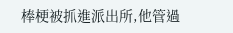棒梗被抓進派出所,他管過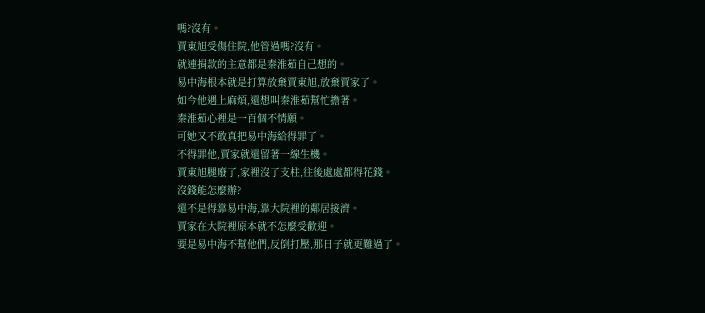嗎?沒有。
賈東旭受傷住院,他管過嗎?沒有。
就連捐款的主意都是秦淮茹自己想的。
易中海根本就是打算放棄賈東旭,放棄賈家了。
如今他遇上麻煩,還想叫秦淮茹幫忙擔著。
秦淮茹心裡是一百個不情願。
可她又不敢真把易中海給得罪了。
不得罪他,賈家就還留著一線生機。
賈東旭腿廢了,家裡沒了支柱,往後處處都得花錢。
沒錢能怎麼辦?
還不是得靠易中海,靠大院裡的鄰居接濟。
賈家在大院裡原本就不怎麼受歡迎。
要是易中海不幫他們,反倒打壓,那日子就更難過了。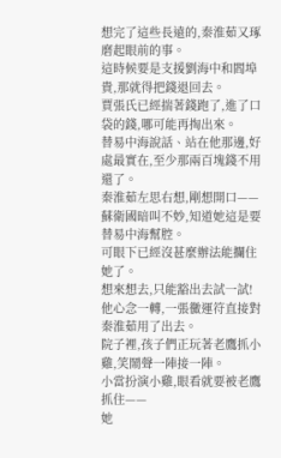想完了這些長遠的,秦淮茹又琢磨起眼前的事。
這時候要是支援劉海中和閻埠貴,那就得把錢退回去。
賈張氏已經揣著錢跑了,進了口袋的錢,哪可能再掏出來。
替易中海說話、站在他那邊,好處最實在,至少那兩百塊錢不用還了。
秦淮茹左思右想,剛想開口——
蘇衛國暗叫不妙,知道她這是要替易中海幫腔。
可眼下已經沒甚麼辦法能攔住她了。
想來想去,只能豁出去試一試!
他心念一轉,一張黴運符直接對秦淮茹用了出去。
院子裡,孩子們正玩著老鷹抓小雞,笑鬧聲一陣接一陣。
小當扮演小雞,眼看就要被老鷹抓住——
她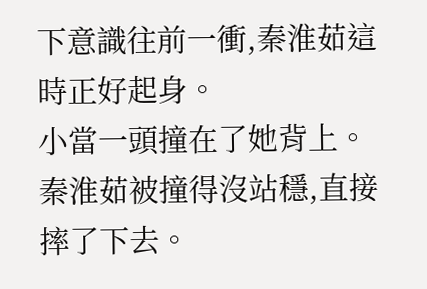下意識往前一衝,秦淮茹這時正好起身。
小當一頭撞在了她背上。
秦淮茹被撞得沒站穩,直接摔了下去。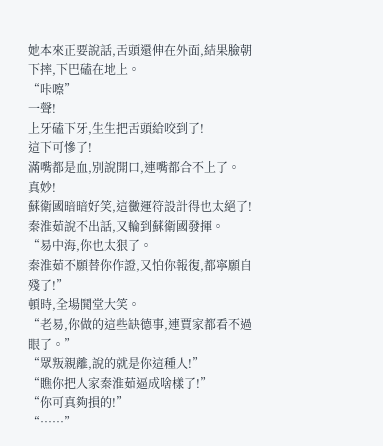她本來正要說話,舌頭還伸在外面,結果臉朝下摔,下巴磕在地上。
“咔嚓”
一聲!
上牙磕下牙,生生把舌頭給咬到了!
這下可慘了!
滿嘴都是血,別說開口,連嘴都合不上了。
真妙!
蘇衛國暗暗好笑,這黴運符設計得也太絕了!
秦淮茹說不出話,又輪到蘇衛國發揮。
“易中海,你也太狠了。
秦淮茹不願替你作證,又怕你報復,都寧願自殘了!”
頓時,全場鬨堂大笑。
“老易,你做的這些缺德事,連賈家都看不過眼了。”
“眾叛親離,說的就是你這種人!”
“瞧你把人家秦淮茹逼成啥樣了!”
“你可真夠損的!”
“……”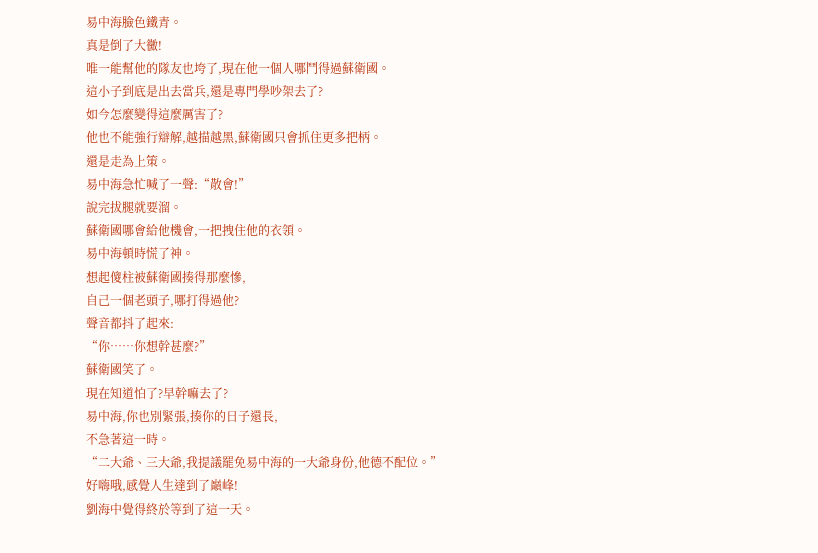易中海臉色鐵青。
真是倒了大黴!
唯一能幫他的隊友也垮了,現在他一個人哪鬥得過蘇衛國。
這小子到底是出去當兵,還是專門學吵架去了?
如今怎麼變得這麼厲害了?
他也不能強行辯解,越描越黑,蘇衛國只會抓住更多把柄。
還是走為上策。
易中海急忙喊了一聲:“散會!”
說完拔腿就要溜。
蘇衛國哪會給他機會,一把拽住他的衣領。
易中海頓時慌了神。
想起傻柱被蘇衛國揍得那麼慘,
自己一個老頭子,哪打得過他?
聲音都抖了起來:
“你……你想幹甚麼?”
蘇衛國笑了。
現在知道怕了?早幹嘛去了?
易中海,你也別緊張,揍你的日子還長,
不急著這一時。
“二大爺、三大爺,我提議罷免易中海的一大爺身份,他德不配位。”
好嗨哦,感覺人生達到了巔峰!
劉海中覺得終於等到了這一天。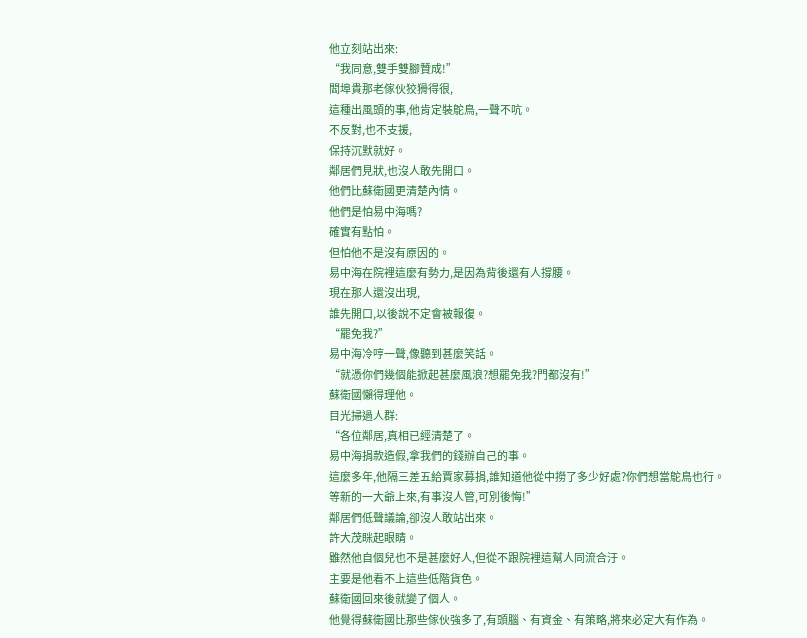他立刻站出來:
“我同意,雙手雙腳贊成!”
閻埠貴那老傢伙狡猾得很,
這種出風頭的事,他肯定裝鴕鳥,一聲不吭。
不反對,也不支援,
保持沉默就好。
鄰居們見狀,也沒人敢先開口。
他們比蘇衛國更清楚內情。
他們是怕易中海嗎?
確實有點怕。
但怕他不是沒有原因的。
易中海在院裡這麼有勢力,是因為背後還有人撐腰。
現在那人還沒出現,
誰先開口,以後說不定會被報復。
“罷免我?”
易中海冷哼一聲,像聽到甚麼笑話。
“就憑你們幾個能掀起甚麼風浪?想罷免我?門都沒有!”
蘇衛國懶得理他。
目光掃過人群:
“各位鄰居,真相已經清楚了。
易中海捐款造假,拿我們的錢辦自己的事。
這麼多年,他隔三差五給賈家募捐,誰知道他從中撈了多少好處?你們想當鴕鳥也行。
等新的一大爺上來,有事沒人管,可別後悔!”
鄰居們低聲議論,卻沒人敢站出來。
許大茂眯起眼睛。
雖然他自個兒也不是甚麼好人,但從不跟院裡這幫人同流合汙。
主要是他看不上這些低階貨色。
蘇衛國回來後就變了個人。
他覺得蘇衛國比那些傢伙強多了,有頭腦、有資金、有策略,將來必定大有作為。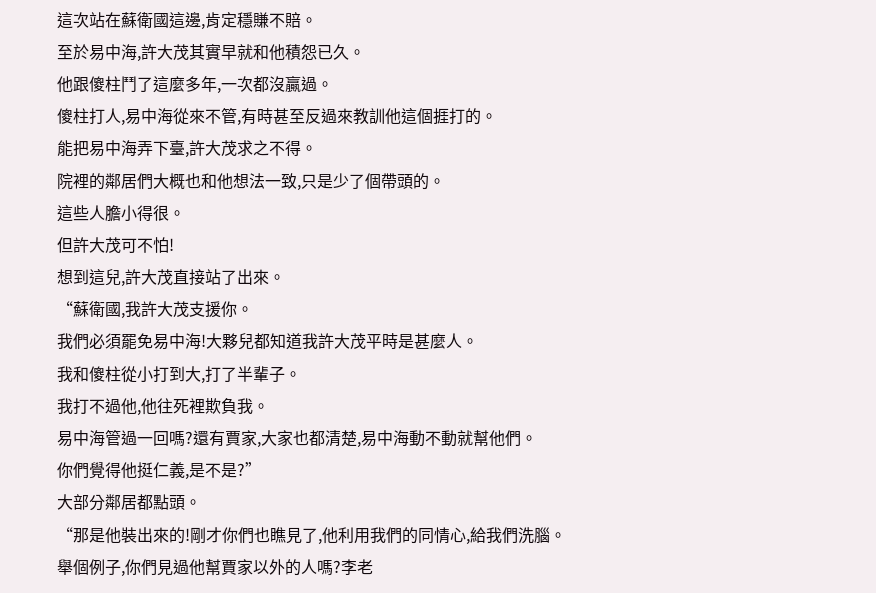這次站在蘇衛國這邊,肯定穩賺不賠。
至於易中海,許大茂其實早就和他積怨已久。
他跟傻柱鬥了這麼多年,一次都沒贏過。
傻柱打人,易中海從來不管,有時甚至反過來教訓他這個捱打的。
能把易中海弄下臺,許大茂求之不得。
院裡的鄰居們大概也和他想法一致,只是少了個帶頭的。
這些人膽小得很。
但許大茂可不怕!
想到這兒,許大茂直接站了出來。
“蘇衛國,我許大茂支援你。
我們必須罷免易中海!大夥兒都知道我許大茂平時是甚麼人。
我和傻柱從小打到大,打了半輩子。
我打不過他,他往死裡欺負我。
易中海管過一回嗎?還有賈家,大家也都清楚,易中海動不動就幫他們。
你們覺得他挺仁義,是不是?”
大部分鄰居都點頭。
“那是他裝出來的!剛才你們也瞧見了,他利用我們的同情心,給我們洗腦。
舉個例子,你們見過他幫賈家以外的人嗎?李老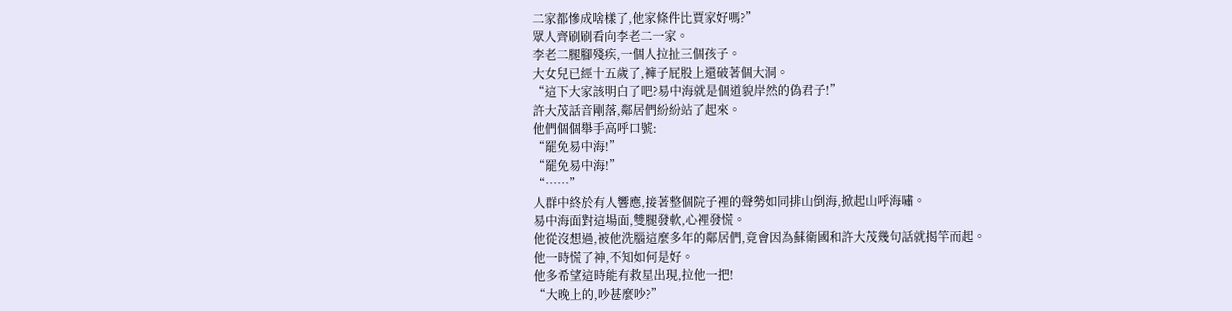二家都慘成啥樣了,他家條件比賈家好嗎?”
眾人齊刷刷看向李老二一家。
李老二腿腳殘疾,一個人拉扯三個孩子。
大女兒已經十五歲了,褲子屁股上還破著個大洞。
“這下大家該明白了吧?易中海就是個道貌岸然的偽君子!”
許大茂話音剛落,鄰居們紛紛站了起來。
他們個個舉手高呼口號:
“罷免易中海!”
“罷免易中海!”
“……”
人群中終於有人響應,接著整個院子裡的聲勢如同排山倒海,掀起山呼海嘯。
易中海面對這場面,雙腿發軟,心裡發慌。
他從沒想過,被他洗腦這麼多年的鄰居們,竟會因為蘇衛國和許大茂幾句話就揭竿而起。
他一時慌了神,不知如何是好。
他多希望這時能有救星出現,拉他一把!
“大晚上的,吵甚麼吵?”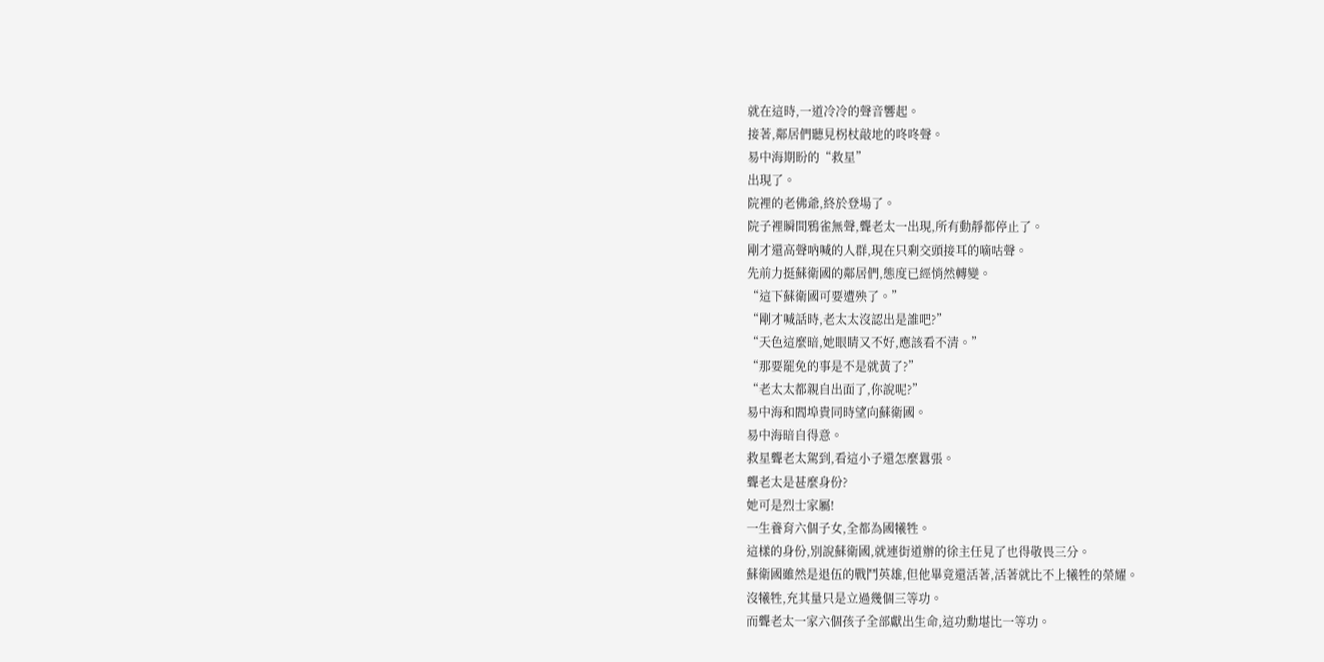就在這時,一道冷冷的聲音響起。
接著,鄰居們聽見柺杖敲地的咚咚聲。
易中海期盼的“救星”
出現了。
院裡的老佛爺,終於登場了。
院子裡瞬間鴉雀無聲,聾老太一出現,所有動靜都停止了。
剛才還高聲吶喊的人群,現在只剩交頭接耳的嘀咕聲。
先前力挺蘇衛國的鄰居們,態度已經悄然轉變。
“這下蘇衛國可要遭殃了。”
“剛才喊話時,老太太沒認出是誰吧?”
“天色這麼暗,她眼睛又不好,應該看不清。”
“那要罷免的事是不是就黃了?”
“老太太都親自出面了,你說呢?”
易中海和閻埠貴同時望向蘇衛國。
易中海暗自得意。
救星聾老太駕到,看這小子還怎麼囂張。
聾老太是甚麼身份?
她可是烈士家屬!
一生養育六個子女,全都為國犧牲。
這樣的身份,別說蘇衛國,就連街道辦的徐主任見了也得敬畏三分。
蘇衛國雖然是退伍的戰鬥英雄,但他畢竟還活著,活著就比不上犧牲的榮耀。
沒犧牲,充其量只是立過幾個三等功。
而聾老太一家六個孩子全部獻出生命,這功勳堪比一等功。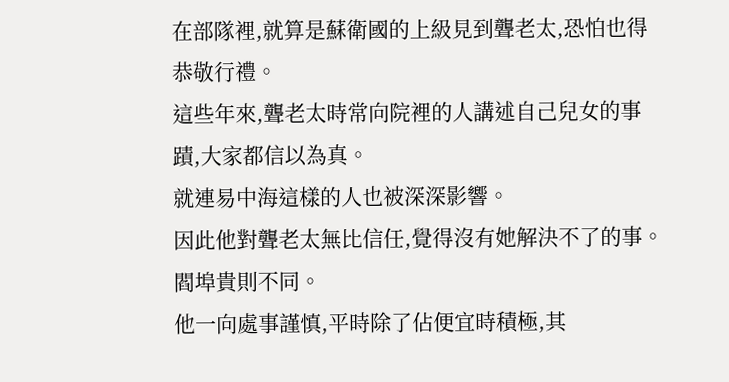在部隊裡,就算是蘇衛國的上級見到聾老太,恐怕也得恭敬行禮。
這些年來,聾老太時常向院裡的人講述自己兒女的事蹟,大家都信以為真。
就連易中海這樣的人也被深深影響。
因此他對聾老太無比信任,覺得沒有她解決不了的事。
閻埠貴則不同。
他一向處事謹慎,平時除了佔便宜時積極,其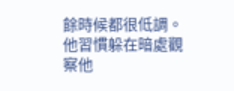餘時候都很低調。
他習慣躲在暗處觀察他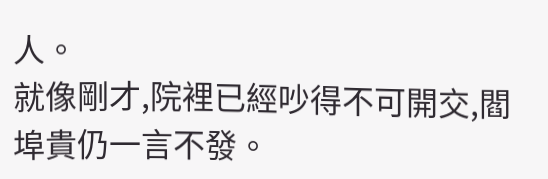人。
就像剛才,院裡已經吵得不可開交,閻埠貴仍一言不發。